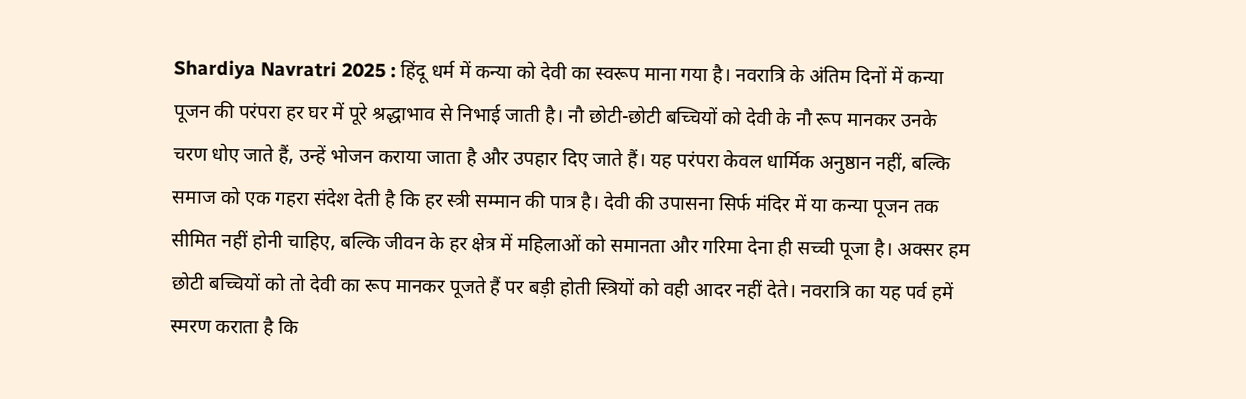Shardiya Navratri 2025 : हिंदू धर्म में कन्या को देवी का स्वरूप माना गया है। नवरात्रि के अंतिम दिनों में कन्या पूजन की परंपरा हर घर में पूरे श्रद्धाभाव से निभाई जाती है। नौ छोटी-छोटी बच्चियों को देवी के नौ रूप मानकर उनके चरण धोए जाते हैं, उन्हें भोजन कराया जाता है और उपहार दिए जाते हैं। यह परंपरा केवल धार्मिक अनुष्ठान नहीं, बल्कि समाज को एक गहरा संदेश देती है कि हर स्त्री सम्मान की पात्र है। देवी की उपासना सिर्फ मंदिर में या कन्या पूजन तक सीमित नहीं होनी चाहिए, बल्कि जीवन के हर क्षेत्र में महिलाओं को समानता और गरिमा देना ही सच्ची पूजा है। अक्सर हम छोटी बच्चियों को तो देवी का रूप मानकर पूजते हैं पर बड़ी होती स्त्रियों को वही आदर नहीं देते। नवरात्रि का यह पर्व हमें स्मरण कराता है कि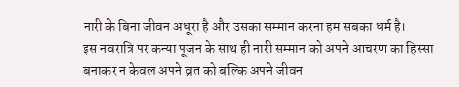नारी के बिना जीवन अधूरा है और उसका सम्मान करना हम सबका धर्म है।
इस नवरात्रि पर कन्या पूजन के साथ ही नारी सम्मान को अपने आचरण का हिस्सा बनाकर न केवल अपने व्रत को बल्कि अपने जीवन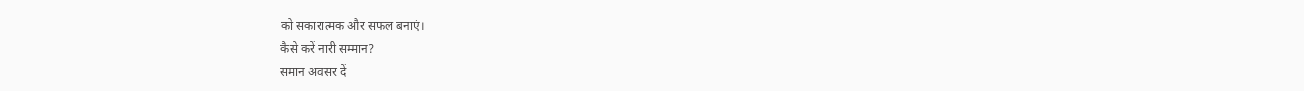को सकारात्मक और सफल बनाएं।
कैसे करें नारी सम्मान?
समान अवसर दें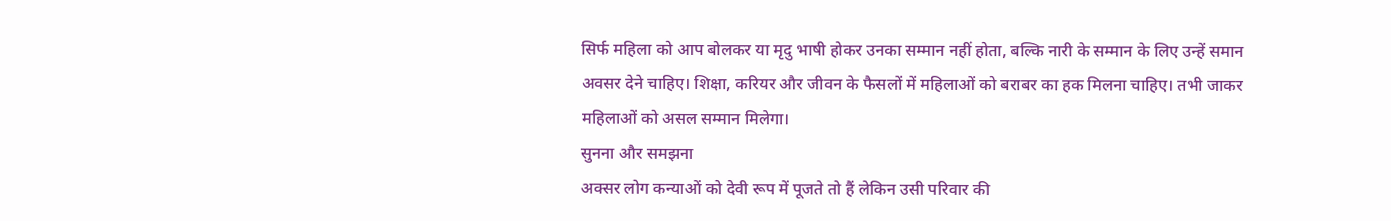सिर्फ महिला को आप बोलकर या मृदु भाषी होकर उनका सम्मान नहीं होता, बल्कि नारी के सम्मान के लिए उन्हें समान अवसर देने चाहिए। शिक्षा, करियर और जीवन के फैसलों में महिलाओं को बराबर का हक मिलना चाहिए। तभी जाकर महिलाओं को असल सम्मान मिलेगा।
सुनना और समझना
अक्सर लोग कन्याओं को देवी रूप में पूजते तो हैं लेकिन उसी परिवार की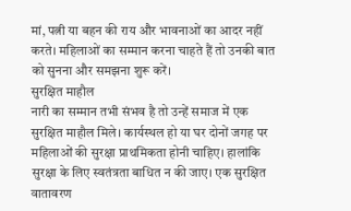मां, पत्नी या बहन की राय और भावनाओं का आदर नहीं करते। महिलाओं का सम्मान करना चाहते हैं तो उनकी बात को सुनना और समझना शुरू करें।
सुरक्षित माहौल
नारी का सम्मान तभी संभव है तो उन्हें समाज में एक सुरक्षित माहौल मिले। कार्यस्थल हो या घर दोनों जगह पर महिलाओं की सुरक्षा प्राथमिकता होनी चाहिए। हालांकि सुरक्षा के लिए स्वतंत्रता बाधित न की जाए। एक सुरक्षित वातावरण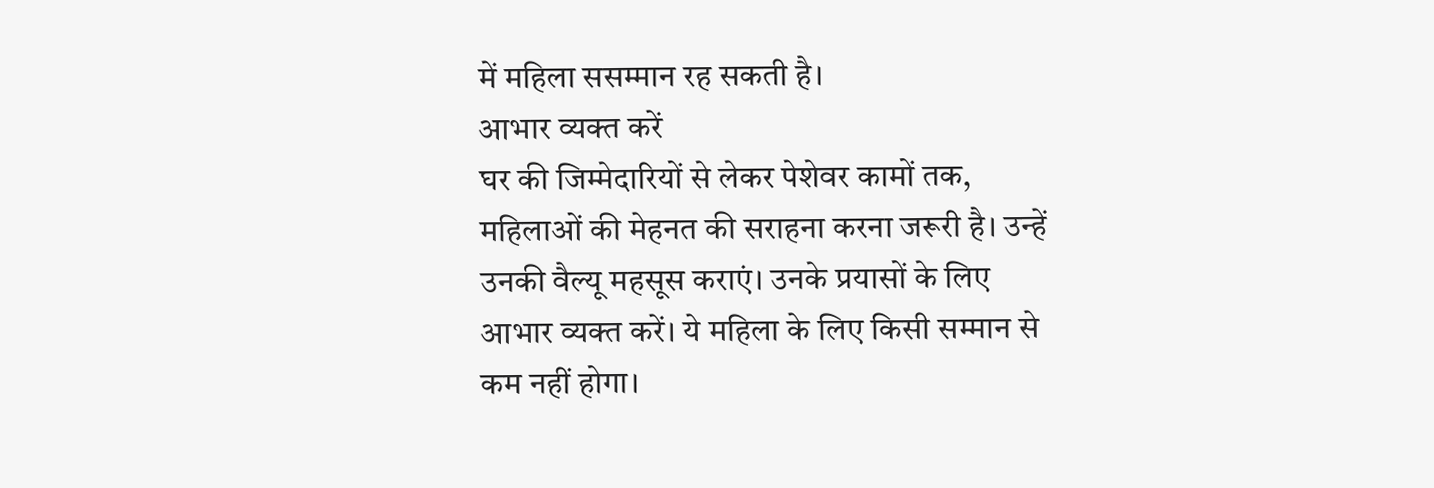में महिला ससम्मान रह सकती है।
आभार व्यक्त करें
घर की जिम्मेदारियों से लेकर पेशेवर कामों तक, महिलाओं की मेहनत की सराहना करना जरूरी है। उन्हें उनकी वैल्यू महसूस कराएं। उनके प्रयासों के लिए आभार व्यक्त करें। ये महिला के लिए किसी सम्मान से कम नहीं होगा।